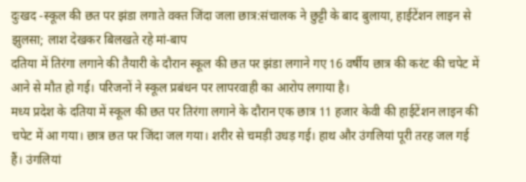दुःखद -स्कूल की छत पर झंडा लगाते वक्त जिंदा जला छात्र:संचालक ने छुट्टी के बाद बुलाया, हाईटेंशन लाइन से झुलसा; लाश देखकर बिलखते रहे मां-बाप
दतिया में तिरंगा लगाने की तैयारी के दौरान स्कूल की छत पर झंडा लगाने गए 16 वर्षीय छात्र की करंट की चपेट में आने से मौत हो गई। परिजनों ने स्कूल प्रबंधन पर लापरवाही का आरोप लगाया है।
मध्य प्रदेश के दतिया में स्कूल की छत पर तिरंगा लगाने के दौरान एक छात्र 11 हजार केवी की हाईटेंशन लाइन की चपेट में आ गया। छात्र छत पर जिंदा जल गया। शरीर से चमड़ी उधड़ गई। हाथ और उंगलियां पूरी तरह जल गई हैं। उंगलियां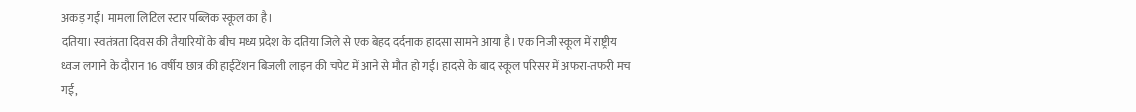अकड़ गईं। मामला लिटिल स्टार पब्लिक स्कूल का है।
दतिया। स्वतंत्रता दिवस की तैयारियों के बीच मध्य प्रदेश के दतिया जिले से एक बेहद दर्दनाक हादसा सामने आया है। एक निजी स्कूल में राष्ट्रीय ध्वज लगाने के दौरान 16 वर्षीय छात्र की हाईटेंशन बिजली लाइन की चपेट में आने से मौत हो गई। हादसे के बाद स्कूल परिसर में अफरा-तफरी मच गई,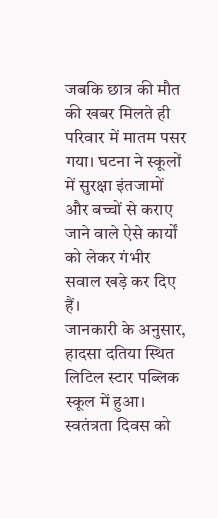जबकि छात्र की मौत की खबर मिलते ही परिवार में मातम पसर गया। घटना ने स्कूलों में सुरक्षा इंतजामों और बच्चों से कराए जाने वाले ऐसे कार्यों को लेकर गंभीर सवाल खड़े कर दिए हैं।
जानकारी के अनुसार, हादसा दतिया स्थित लिटिल स्टार पब्लिक स्कूल में हुआ। स्वतंत्रता दिवस को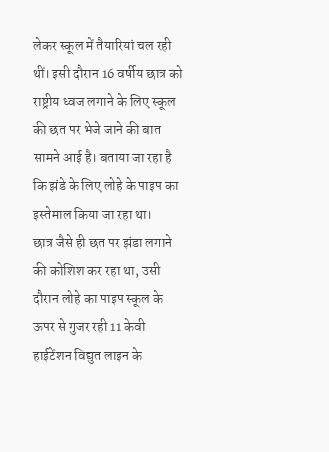लेकर स्कूल में तैयारियां चल रही थीं। इसी दौरान 16 वर्षीय छात्र को राष्ट्रीय ध्वज लगाने के लिए स्कूल की छत पर भेजे जाने की बात सामने आई है। बताया जा रहा है कि झंडे के लिए लोहे के पाइप का इस्तेमाल किया जा रहा था।
छात्र जैसे ही छत पर झंडा लगाने की कोशिश कर रहा था, उसी दौरान लोहे का पाइप स्कूल के ऊपर से गुजर रही 11 केवी हाईटेंशन विद्युत लाइन के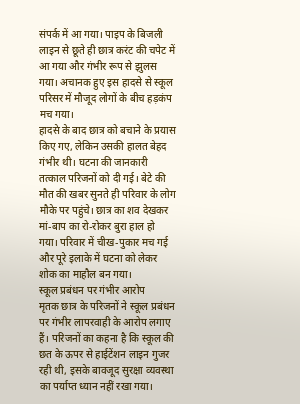संपर्क में आ गया। पाइप के बिजली लाइन से छूते ही छात्र करंट की चपेट में आ गया और गंभीर रूप से झुलस गया। अचानक हुए इस हादसे से स्कूल परिसर में मौजूद लोगों के बीच हड़कंप मच गया।
हादसे के बाद छात्र को बचाने के प्रयास किए गए, लेकिन उसकी हालत बेहद गंभीर थी। घटना की जानकारी तत्काल परिजनों को दी गई। बेटे की मौत की खबर सुनते ही परिवार के लोग मौके पर पहुंचे। छात्र का शव देखकर मां-बाप का रो-रोकर बुरा हाल हो गया। परिवार में चीख-पुकार मच गई और पूरे इलाके में घटना को लेकर शोक का माहौल बन गया।
स्कूल प्रबंधन पर गंभीर आरोप
मृतक छात्र के परिजनों ने स्कूल प्रबंधन पर गंभीर लापरवाही के आरोप लगाए हैं। परिजनों का कहना है कि स्कूल की छत के ऊपर से हाईटेंशन लाइन गुजर रही थी, इसके बावजूद सुरक्षा व्यवस्था का पर्याप्त ध्यान नहीं रखा गया।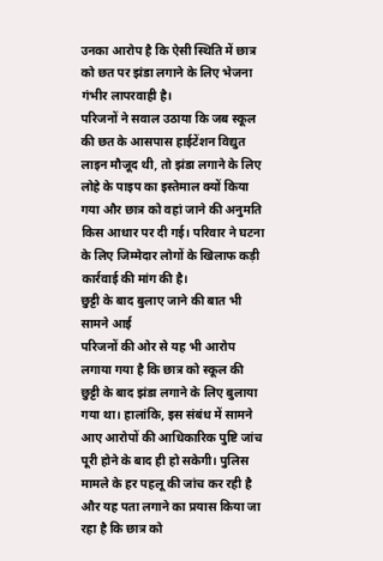उनका आरोप है कि ऐसी स्थिति में छात्र को छत पर झंडा लगाने के लिए भेजना गंभीर लापरवाही है।
परिजनों ने सवाल उठाया कि जब स्कूल की छत के आसपास हाईटेंशन विद्युत लाइन मौजूद थी, तो झंडा लगाने के लिए लोहे के पाइप का इस्तेमाल क्यों किया गया और छात्र को वहां जाने की अनुमति किस आधार पर दी गई। परिवार ने घटना के लिए जिम्मेदार लोगों के खिलाफ कड़ी कार्रवाई की मांग की है।
छुट्टी के बाद बुलाए जाने की बात भी सामने आई
परिजनों की ओर से यह भी आरोप लगाया गया है कि छात्र को स्कूल की छुट्टी के बाद झंडा लगाने के लिए बुलाया गया था। हालांकि, इस संबंध में सामने आए आरोपों की आधिकारिक पुष्टि जांच पूरी होने के बाद ही हो सकेगी। पुलिस मामले के हर पहलू की जांच कर रही है और यह पता लगाने का प्रयास किया जा रहा है कि छात्र को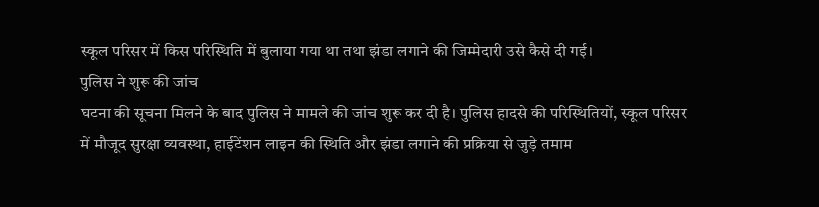स्कूल परिसर में किस परिस्थिति में बुलाया गया था तथा झंडा लगाने की जिम्मेदारी उसे कैसे दी गई।
पुलिस ने शुरू की जांच
घटना की सूचना मिलने के बाद पुलिस ने मामले की जांच शुरू कर दी है। पुलिस हादसे की परिस्थितियों, स्कूल परिसर में मौजूद सुरक्षा व्यवस्था, हाईटेंशन लाइन की स्थिति और झंडा लगाने की प्रक्रिया से जुड़े तमाम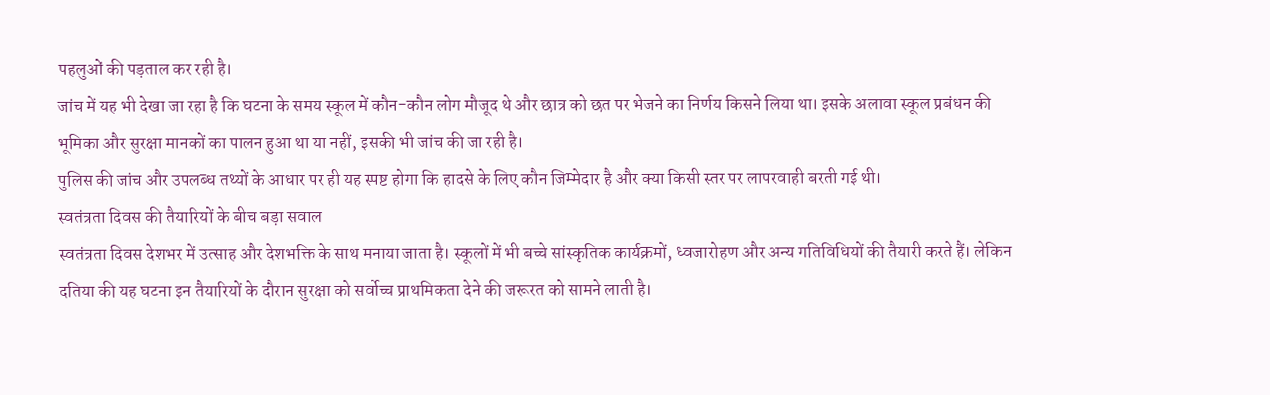पहलुओं की पड़ताल कर रही है।
जांच में यह भी देखा जा रहा है कि घटना के समय स्कूल में कौन-कौन लोग मौजूद थे और छात्र को छत पर भेजने का निर्णय किसने लिया था। इसके अलावा स्कूल प्रबंधन की भूमिका और सुरक्षा मानकों का पालन हुआ था या नहीं, इसकी भी जांच की जा रही है।
पुलिस की जांच और उपलब्ध तथ्यों के आधार पर ही यह स्पष्ट होगा कि हादसे के लिए कौन जिम्मेदार है और क्या किसी स्तर पर लापरवाही बरती गई थी।
स्वतंत्रता दिवस की तैयारियों के बीच बड़ा सवाल
स्वतंत्रता दिवस देशभर में उत्साह और देशभक्ति के साथ मनाया जाता है। स्कूलों में भी बच्चे सांस्कृतिक कार्यक्रमों, ध्वजारोहण और अन्य गतिविधियों की तैयारी करते हैं। लेकिन दतिया की यह घटना इन तैयारियों के दौरान सुरक्षा को सर्वोच्च प्राथमिकता देने की जरूरत को सामने लाती है।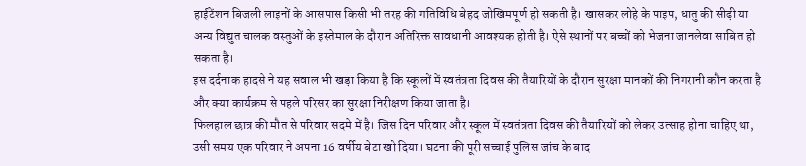हाईटेंशन बिजली लाइनों के आसपास किसी भी तरह की गतिविधि बेहद जोखिमपूर्ण हो सकती है। खासकर लोहे के पाइप, धातु की सीढ़ी या अन्य विद्युत चालक वस्तुओं के इस्तेमाल के दौरान अतिरिक्त सावधानी आवश्यक होती है। ऐसे स्थानों पर बच्चों को भेजना जानलेवा साबित हो सकता है।
इस दर्दनाक हादसे ने यह सवाल भी खड़ा किया है कि स्कूलों में स्वतंत्रता दिवस की तैयारियों के दौरान सुरक्षा मानकों की निगरानी कौन करता है और क्या कार्यक्रम से पहले परिसर का सुरक्षा निरीक्षण किया जाता है।
फिलहाल छात्र की मौत से परिवार सदमे में है। जिस दिन परिवार और स्कूल में स्वतंत्रता दिवस की तैयारियों को लेकर उत्साह होना चाहिए था, उसी समय एक परिवार ने अपना 16 वर्षीय बेटा खो दिया। घटना की पूरी सच्चाई पुलिस जांच के बाद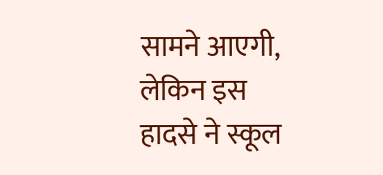सामने आएगी, लेकिन इस हादसे ने स्कूल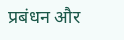प्रबंधन और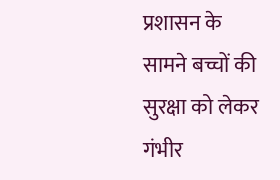प्रशासन के सामने बच्चों की सुरक्षा को लेकर गंभीर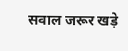सवाल जरूर खड़े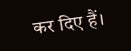कर दिए हैं।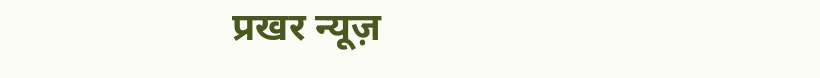प्रखर न्यूज़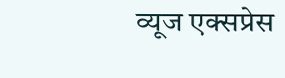व्यूज एक्सप्रेस